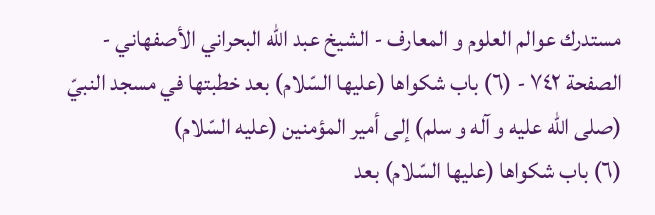مستدرك عوالم العلوم و المعارف - الشيخ عبد الله البحراني الأصفهاني - الصفحة ٧٤٢ - (٦) باب شكواها (عليها السّلام) بعد خطبتها في مسجد النبيّ (صلى اللّه عليه و آله و سلم) إلى أمير المؤمنين (عليه السّلام)
(٦) باب شكواها (عليها السّلام) بعد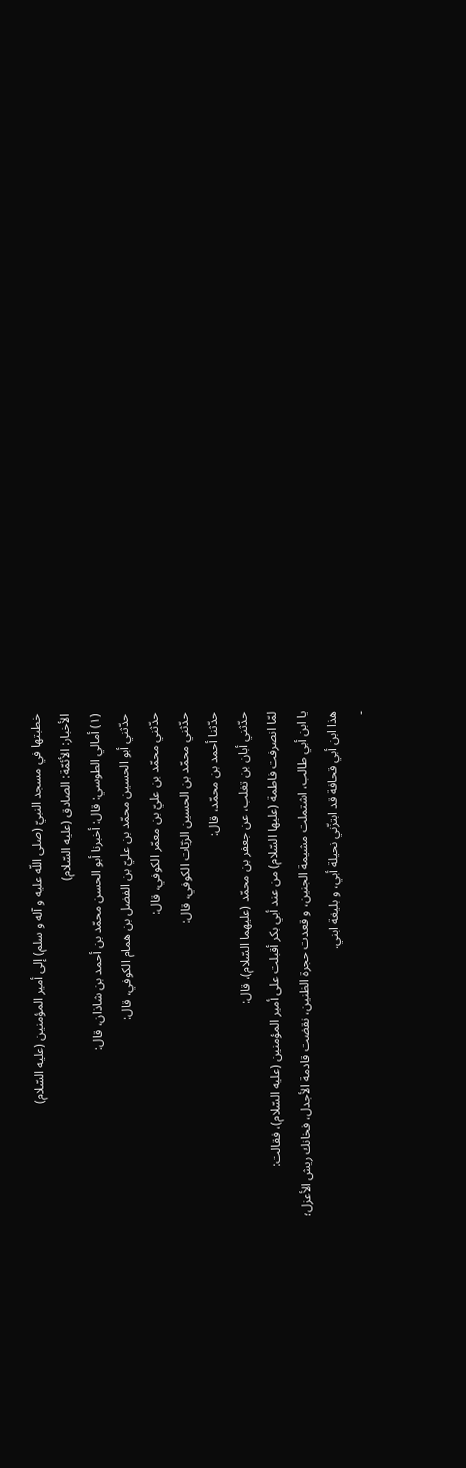خطبتها في مسجد النبيّ (صلى اللّه عليه و آله و سلم) إلى أمير المؤمنين (عليه السّلام)
الأخبار: الأئمّة: الصادق (عليه السّلام)
(١) أمالي الطوسي: قال: أخبرنا أبو الحسن محمّد بن أحمد بن شاذان، قال:
حدّثني أبو الحسين محمّد بن عليّ بن الفضل بن همام الكوفي، قال:
حدّثني محمّد بن عليّ بن معمّر الكوفي، قال:
حدّثني محمّد بن الحسين الزيّات الكوفي، قال:
حدّثنا أحمد بن محمّد، قال:
حدّثني أبان بن تغلب، عن جعفر بن محمّد (عليهما السّلام)، قال:
لمّا انصرفت فاطمة (عليها السّلام) من عند أبي بكر أقبلت على أمير المؤمنين (عليه السّلام)، فقالت:
يا ابن أبي طالب، اشتملت مشيمة الجنين، و قعدت حجرة الظنين، نقضت قادمة الأجدل، فخانك ريش الأعزل؛
هذا ابن أبي قحافة قد ابتزّني نحيلة أبي، و بليغة ابني.
-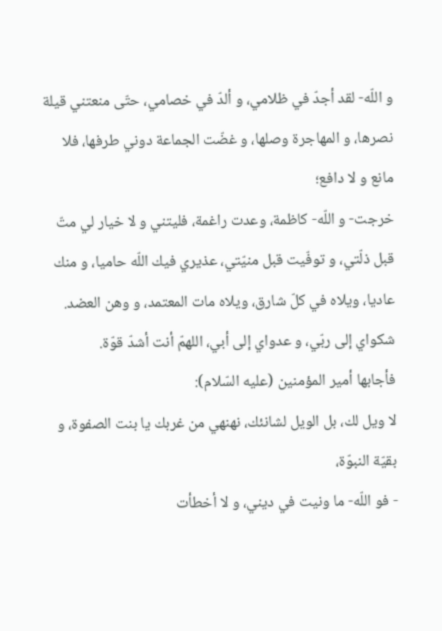و اللّه- لقد أجدّ في ظلامي، و ألدّ في خصامي، حتّى منعتني قيلة نصرها، و المهاجرة وصلها، و غضّت الجماعة دوني طرفها، فلا مانع و لا دافع؛
خرجت- و اللّه- كاظمة، وعدت راغمة، فليتني و لا خيار لي متّ قبل ذلّتي، و توفّيت قبل منيّتي، عذيري فيك اللّه حاميا، و منك عاديا، ويلاه في كلّ شارق، ويلاه مات المعتمد، و وهن العضد.
شكواي إلى ربّي، و عدواي إلى أبي، اللهمّ أنت أشدّ قوّة.
فأجابها أمير المؤمنين (عليه السّلام):
لا ويل لك، بل الويل لشانئك، نهنهي من غربك يا بنت الصفوة، و بقيّة النبوّة،
- فو اللّه- ما ونيت في ديني، و لا أخطأت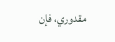مقدوري، فإن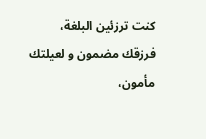كنت ترزئين البلغة، فرزقك مضمون و لعيلتك مأمون،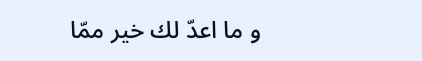و ما اعدّ لك خير ممّا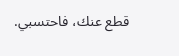قطع عنك، فاحتسبي.